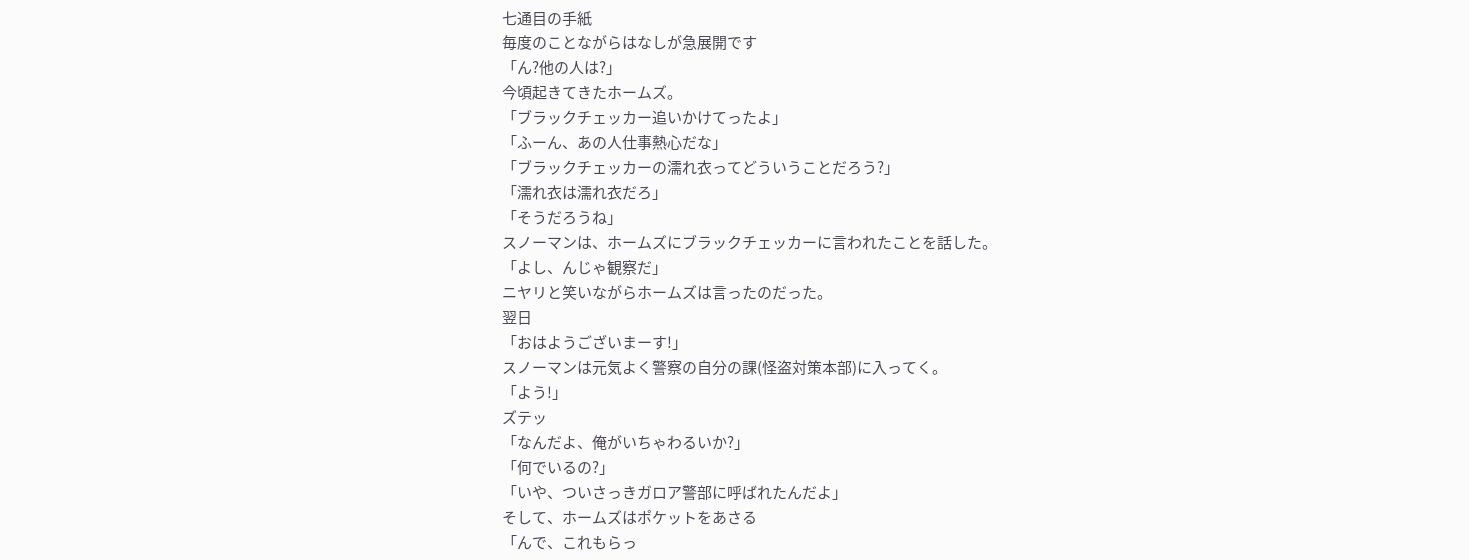七通目の手紙
毎度のことながらはなしが急展開です
「ん?他の人は?」
今頃起きてきたホームズ。
「ブラックチェッカー追いかけてったよ」
「ふーん、あの人仕事熱心だな」
「ブラックチェッカーの濡れ衣ってどういうことだろう?」
「濡れ衣は濡れ衣だろ」
「そうだろうね」
スノーマンは、ホームズにブラックチェッカーに言われたことを話した。
「よし、んじゃ観察だ」
ニヤリと笑いながらホームズは言ったのだった。
翌日
「おはようございまーす!」
スノーマンは元気よく警察の自分の課(怪盗対策本部)に入ってく。
「よう!」
ズテッ
「なんだよ、俺がいちゃわるいか?」
「何でいるの?」
「いや、ついさっきガロア警部に呼ばれたんだよ」
そして、ホームズはポケットをあさる
「んで、これもらっ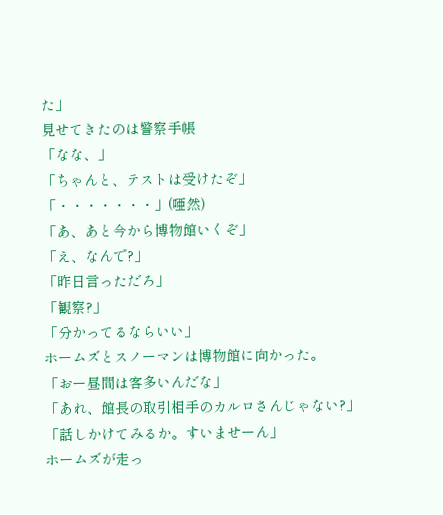た」
見せてきたのは警察手帳
「なな、」
「ちゃんと、テストは受けたぞ」
「・・・・・・・」(唖然)
「あ、あと今から博物館いくぞ」
「え、なんで?」
「昨日言っただろ」
「観察?」
「分かってるならいい」
ホームズとスノーマンは博物館に向かった。
「おー昼間は客多いんだな」
「あれ、館長の取引相手のカルロさんじゃない?」
「話しかけてみるか。すいませーん」
ホームズが走っ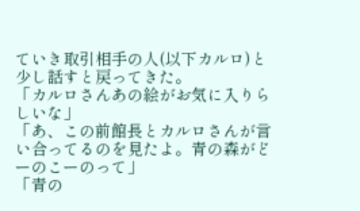ていき取引相手の人(以下カルロ)と少し話すと戻ってきた。
「カルロさんあの絵がお気に入りらしいな」
「あ、この前館長とカルロさんが言い合ってるのを見たよ。青の森がどーのこーのって」
「青の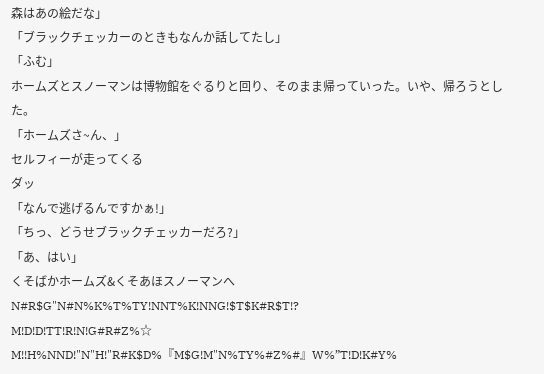森はあの絵だな」
「ブラックチェッカーのときもなんか話してたし」
「ふむ」
ホームズとスノーマンは博物館をぐるりと回り、そのまま帰っていった。いや、帰ろうとした。
「ホームズさ~ん、」
セルフィーが走ってくる
ダッ
「なんで逃げるんですかぁ!」
「ちっ、どうせブラックチェッカーだろ?」
「あ、はい」
くそばかホームズ&くそあほスノーマンへ
N#R$G"N#N%K%T%TY!NNT%K!NNG!$T$K#R$T!?
M!D!D!TT!R!N!G#R#Z%☆
M!!H%NND!"N"H!"R#K$D%『M$G!M"N%TY%#Z%#』W%”T!D!K#Y%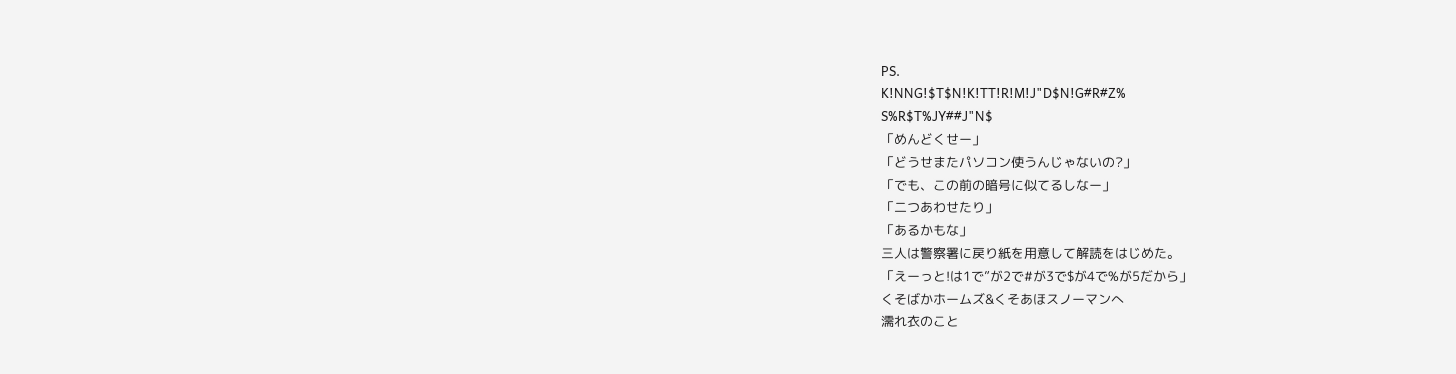PS.
K!NNG!$T$N!K!TT!R!M!J"D$N!G#R#Z%
S%R$T%JY##J"N$
「めんどくせー」
「どうせまたパソコン使うんじゃないの?」
「でも、この前の暗号に似てるしなー」
「二つあわせたり」
「あるかもな」
三人は警察署に戻り紙を用意して解読をはじめた。
「えーっと!は1で”が2で#が3で$が4で%が5だから」
くそばかホームズ&くそあほスノーマンへ
濡れ衣のこと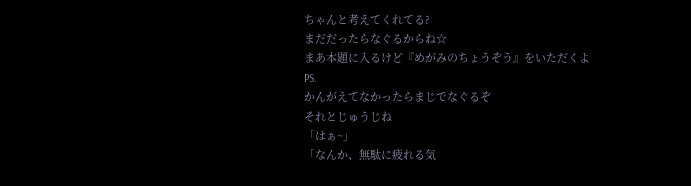ちゃんと考えてくれてる?
まだだったらなぐるからね☆
まあ本題に入るけど『めがみのちょうぞう』をいただくよ
PS.
かんがえてなかったらまじでなぐるぞ
それとじゅうじね
「はぁ~」
「なんか、無駄に疲れる気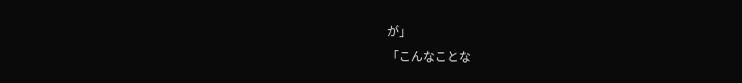が」
「こんなことな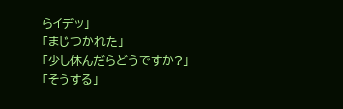らイデッ」
「まじつかれた」
「少し休んだらどうですか?」
「そうする」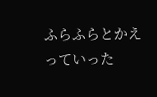ふらふらとかえっていった